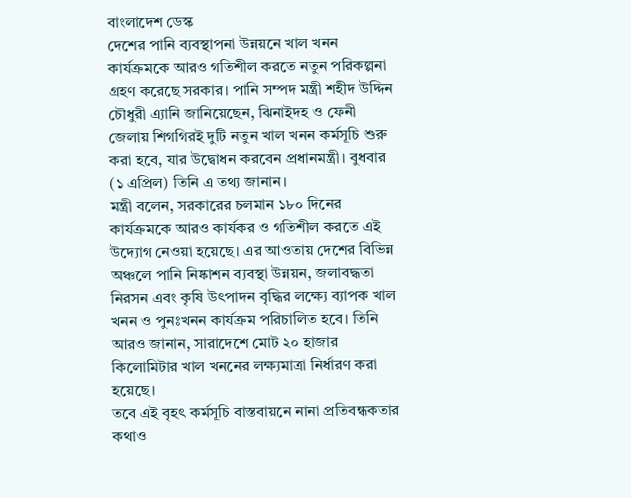বাংলাদেশ ডেস্ক
দেশের পানি ব্যবস্থাপনা উন্নয়নে খাল খনন কার্যক্রমকে আরও গতিশীল করতে নতুন পরিকল্পনা গ্রহণ করেছে সরকার। পানি সম্পদ মন্ত্রী শহীদ উদ্দিন চৌধুরী এ্যানি জানিয়েছেন, ঝিনাইদহ ও ফেনী জেলায় শিগগিরই দুটি নতুন খাল খনন কর্মসূচি শুরু করা হবে, যার উদ্বোধন করবেন প্রধানমন্ত্রী। বুধবার (১ এপ্রিল) তিনি এ তথ্য জানান।
মন্ত্রী বলেন, সরকারের চলমান ১৮০ দিনের কার্যক্রমকে আরও কার্যকর ও গতিশীল করতে এই উদ্যোগ নেওয়া হয়েছে। এর আওতায় দেশের বিভিন্ন অঞ্চলে পানি নিষ্কাশন ব্যবস্থা উন্নয়ন, জলাবদ্ধতা নিরসন এবং কৃষি উৎপাদন বৃদ্ধির লক্ষ্যে ব্যাপক খাল খনন ও পুনঃখনন কার্যক্রম পরিচালিত হবে। তিনি আরও জানান, সারাদেশে মোট ২০ হাজার কিলোমিটার খাল খননের লক্ষ্যমাত্রা নির্ধারণ করা হয়েছে।
তবে এই বৃহৎ কর্মসূচি বাস্তবায়নে নানা প্রতিবন্ধকতার কথাও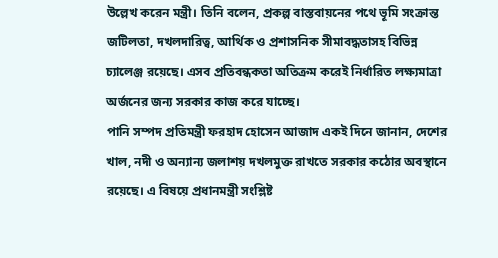উল্লেখ করেন মন্ত্রী। তিনি বলেন, প্রকল্প বাস্তবায়নের পথে ভূমি সংক্রান্ত জটিলতা, দখলদারিত্ব, আর্থিক ও প্রশাসনিক সীমাবদ্ধতাসহ বিভিন্ন চ্যালেঞ্জ রয়েছে। এসব প্রতিবন্ধকতা অতিক্রম করেই নির্ধারিত লক্ষ্যমাত্রা অর্জনের জন্য সরকার কাজ করে যাচ্ছে।
পানি সম্পদ প্রতিমন্ত্রী ফরহাদ হোসেন আজাদ একই দিনে জানান, দেশের খাল, নদী ও অন্যান্য জলাশয় দখলমুক্ত রাখতে সরকার কঠোর অবস্থানে রয়েছে। এ বিষয়ে প্রধানমন্ত্রী সংশ্লিষ্ট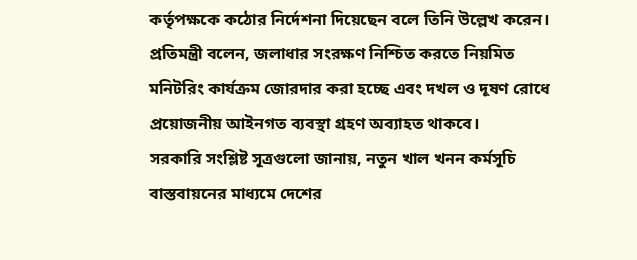কর্তৃপক্ষকে কঠোর নির্দেশনা দিয়েছেন বলে তিনি উল্লেখ করেন। প্রতিমন্ত্রী বলেন, জলাধার সংরক্ষণ নিশ্চিত করতে নিয়মিত মনিটরিং কার্যক্রম জোরদার করা হচ্ছে এবং দখল ও দূষণ রোধে প্রয়োজনীয় আইনগত ব্যবস্থা গ্রহণ অব্যাহত থাকবে।
সরকারি সংশ্লিষ্ট সূত্রগুলো জানায়, নতুন খাল খনন কর্মসূচি বাস্তবায়নের মাধ্যমে দেশের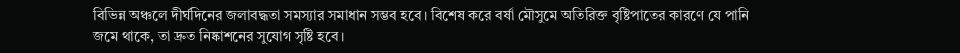বিভিন্ন অঞ্চলে দীর্ঘদিনের জলাবদ্ধতা সমস্যার সমাধান সম্ভব হবে। বিশেষ করে বর্ষা মৌসুমে অতিরিক্ত বৃষ্টিপাতের কারণে যে পানি জমে থাকে, তা দ্রুত নিষ্কাশনের সুযোগ সৃষ্টি হবে।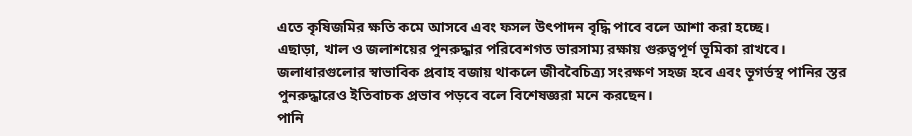এতে কৃষিজমির ক্ষতি কমে আসবে এবং ফসল উৎপাদন বৃদ্ধি পাবে বলে আশা করা হচ্ছে।
এছাড়া, খাল ও জলাশয়ের পুনরুদ্ধার পরিবেশগত ভারসাম্য রক্ষায় গুরুত্বপূর্ণ ভূমিকা রাখবে। জলাধারগুলোর স্বাভাবিক প্রবাহ বজায় থাকলে জীববৈচিত্র্য সংরক্ষণ সহজ হবে এবং ভূগর্ভস্থ পানির স্তর পুনরুদ্ধারেও ইতিবাচক প্রভাব পড়বে বলে বিশেষজ্ঞরা মনে করছেন।
পানি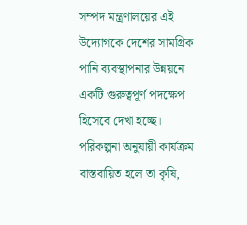সম্পদ মন্ত্রণালয়ের এই উদ্যোগকে দেশের সামগ্রিক পানি ব্যবস্থাপনার উন্নয়নে একটি গুরুত্বপূর্ণ পদক্ষেপ হিসেবে দেখা হচ্ছে। পরিকল্পনা অনুযায়ী কার্যক্রম বাস্তবায়িত হলে তা কৃষি,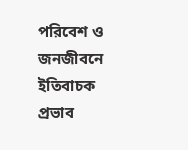পরিবেশ ও জনজীবনে ইতিবাচক প্রভাব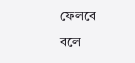ফেলবে বলে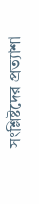সংশ্লিষ্টদের প্রত্যাশা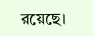রয়েছে।